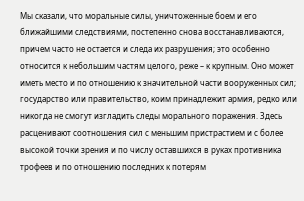Мы сказали, что моральные силы, уничтоженные боем и его ближайшими следствиями, постепенно снова восстанавливаются, причем часто не остается и следа их разрушения; это особенно относится к небольшим частям целого, реже – к крупным. Оно может иметь место и по отношению к значительной части вооруженных сил; государство или правительство, коим принадлежит армия, редко или никогда не смогут изгладить следы морального поражения. Здесь расценивают соотношения сил с меньшим пристрастием и с более высокой точки зрения и по числу оставшихся в руках противника трофеев и по отношению последних к потерям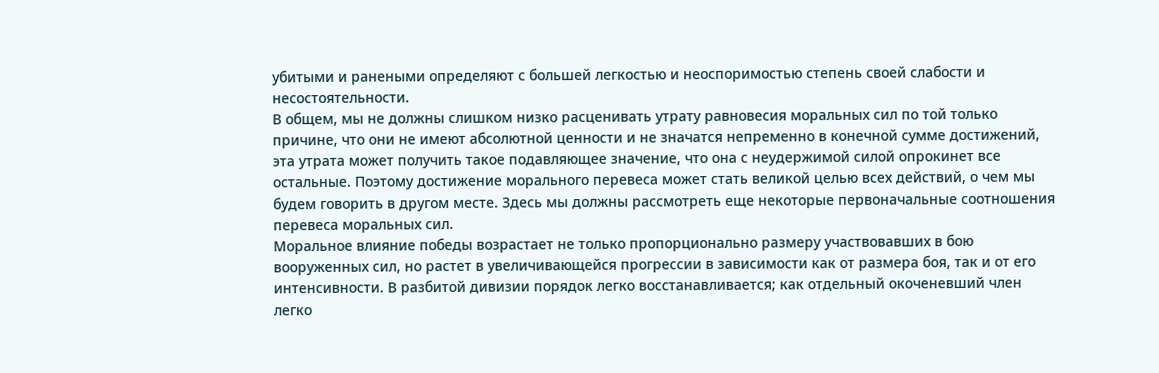убитыми и ранеными определяют с большей легкостью и неоспоримостью степень своей слабости и несостоятельности.
В общем, мы не должны слишком низко расценивать утрату равновесия моральных сил по той только причине, что они не имеют абсолютной ценности и не значатся непременно в конечной сумме достижений, эта утрата может получить такое подавляющее значение, что она с неудержимой силой опрокинет все остальные. Поэтому достижение морального перевеса может стать великой целью всех действий, о чем мы будем говорить в другом месте. Здесь мы должны рассмотреть еще некоторые первоначальные соотношения перевеса моральных сил.
Моральное влияние победы возрастает не только пропорционально размеру участвовавших в бою вооруженных сил, но растет в увеличивающейся прогрессии в зависимости как от размера боя, так и от его интенсивности. В разбитой дивизии порядок легко восстанавливается; как отдельный окоченевший член легко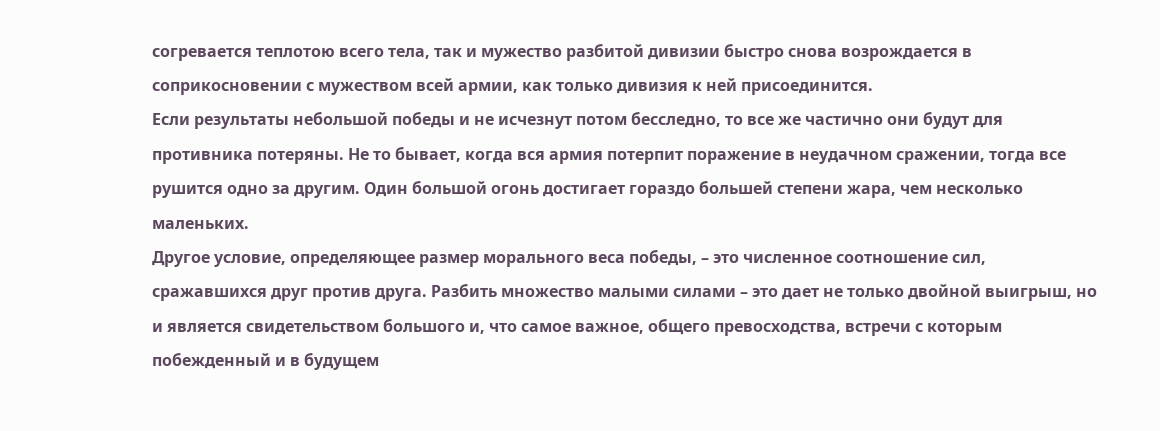согревается теплотою всего тела, так и мужество разбитой дивизии быстро снова возрождается в соприкосновении с мужеством всей армии, как только дивизия к ней присоединится.
Если результаты небольшой победы и не исчезнут потом бесследно, то все же частично они будут для противника потеряны. Не то бывает, когда вся армия потерпит поражение в неудачном сражении, тогда все рушится одно за другим. Один большой огонь достигает гораздо большей степени жара, чем несколько маленьких.
Другое условие, определяющее размер морального веса победы, – это численное соотношение сил, сражавшихся друг против друга. Разбить множество малыми силами – это дает не только двойной выигрыш, но и является свидетельством большого и, что самое важное, общего превосходства, встречи с которым побежденный и в будущем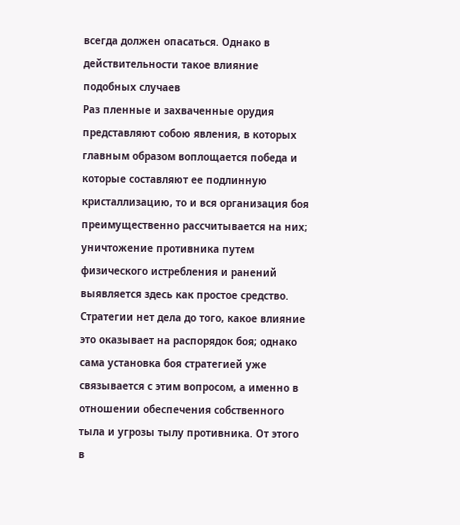всегда должен опасаться. Однако в действительности такое влияние подобных случаев
Раз пленные и захваченные орудия представляют собою явления, в которых главным образом воплощается победа и которые составляют ее подлинную кристаллизацию, то и вся организация боя преимущественно рассчитывается на них; уничтожение противника путем физического истребления и ранений выявляется здесь как простое средство.
Стратегии нет дела до того, какое влияние это оказывает на распорядок боя; однако сама установка боя стратегией уже связывается с этим вопросом, а именно в отношении обеспечения собственного тыла и угрозы тылу противника. От этого в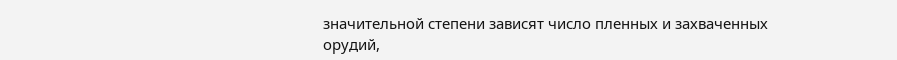значительной степени зависят число пленных и захваченных орудий,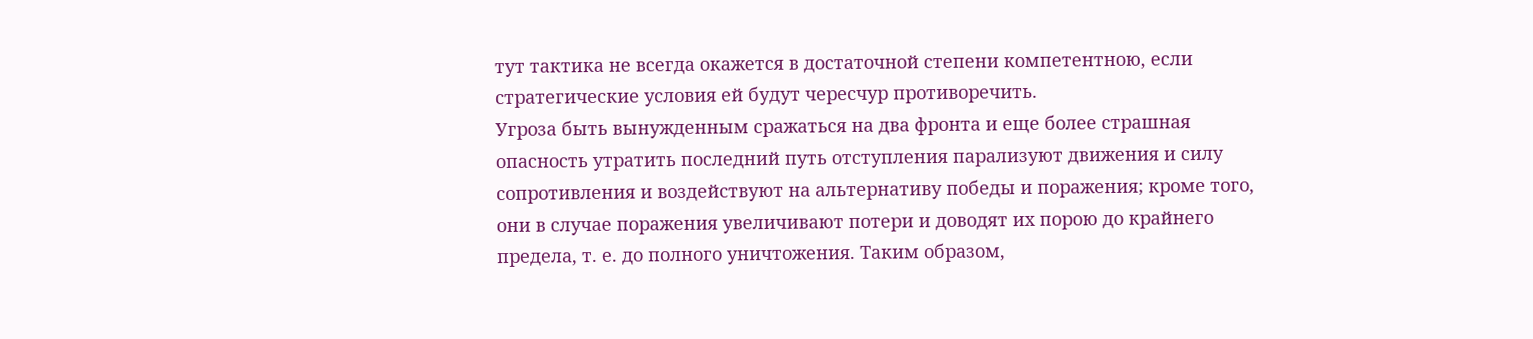тут тактика не всегда окажется в достаточной степени компетентною, если стратегические условия ей будут чересчур противоречить.
Угроза быть вынужденным сражаться на два фронта и еще более страшная опасность утратить последний путь отступления парализуют движения и силу сопротивления и воздействуют на альтернативу победы и поражения; кроме того, они в случае поражения увеличивают потери и доводят их порою до крайнего предела, т. е. до полного уничтожения. Таким образом,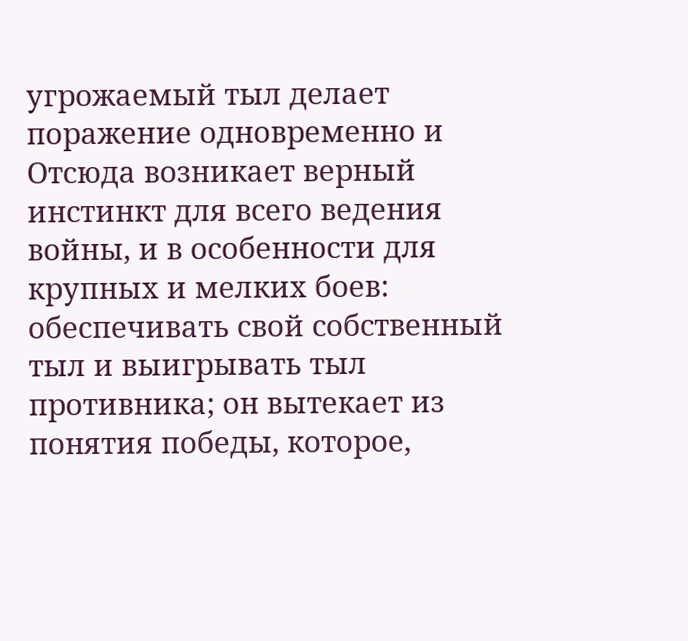угрожаемый тыл делает поражение одновременно и
Отсюда возникает верный инстинкт для всего ведения войны, и в особенности для крупных и мелких боев: обеспечивать свой собственный тыл и выигрывать тыл противника; он вытекает из понятия победы, которое,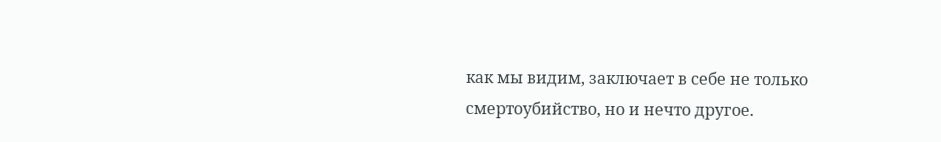как мы видим, заключает в себе не только смертоубийство, но и нечто другое.